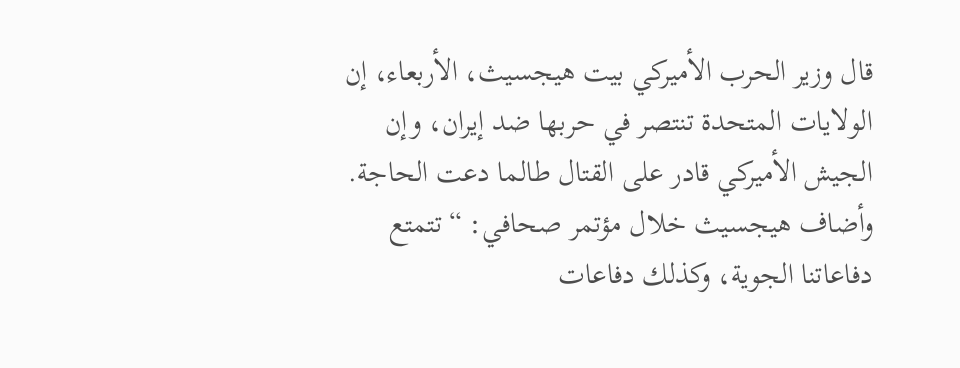قال وزير الحرب الأميركي بيت هيجسيث، الأربعاء، إن الولايات المتحدة تنتصر في حربها ضد إيران، وإن الجيش الأميركي قادر على القتال طالما دعت الحاجة. وأضاف هيجسيث خلال مؤتمر صحافي: “تتمتع دفاعاتنا الجوية، وكذلك دفاعات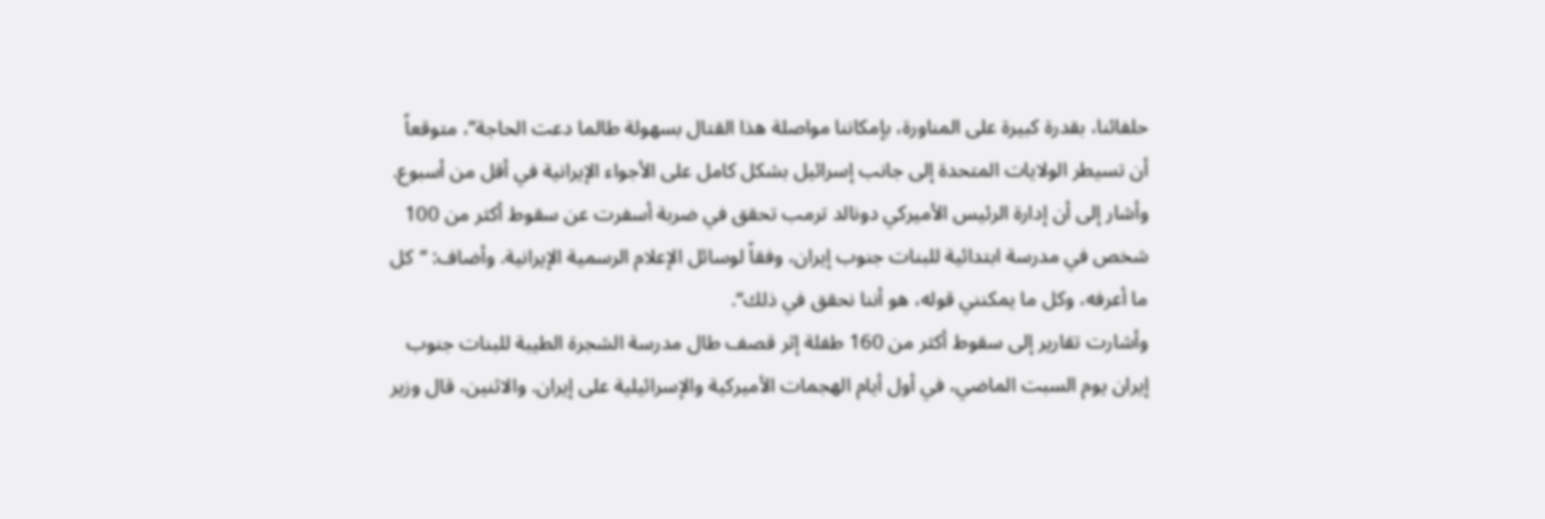حلفائنا، بقدرة كبيرة على المناورة، بإمكاننا مواصلة هذا القتال بسهولة طالما دعت الحاجة”، متوقعاً أن تسيطر الولايات المتحدة إلى جانب إسرائيل بشكل كامل على الأجواء الإيرانية في أقل من أسبوع.
وأشار إلى أن إدارة الرئيس الأميركي دونالد ترمب تحقق في ضربة أسفرت عن سقوط أكثر من 100 شخص في مدرسة ابتدائية للبنات جنوب إيران، وفقاً لوسائل الإعلام الرسمية الإيرانية. وأضاف: “كل ما أعرفه، وكل ما يمكنني قوله، هو أننا نحقق في ذلك“.
وأشارت تقارير إلى سقوط أكثر من 160 طفلة إثر قصف طال مدرسة الشجرة الطيبة للبنات جنوب إيران يوم السبت الماضي، في أول أيام الهجمات الأميركية والإسرائيلية على إيران. والاثنين، قال وزير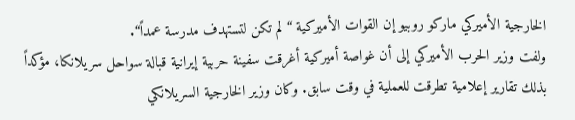الخارجية الأميركي ماركو روبيو إن القوات الأميركية “لم تكن لتستهدف مدرسة عمداً“.
ولفت وزير الحرب الأميركي إلى أن غواصة أميركية أغرقت سفينة حربية إيرانية قبالة سواحل سريلانكا، مؤكداً بذلك تقارير إعلامية تطرقت للعملية في وقت سابق. وكان وزير الخارجية السريلانكي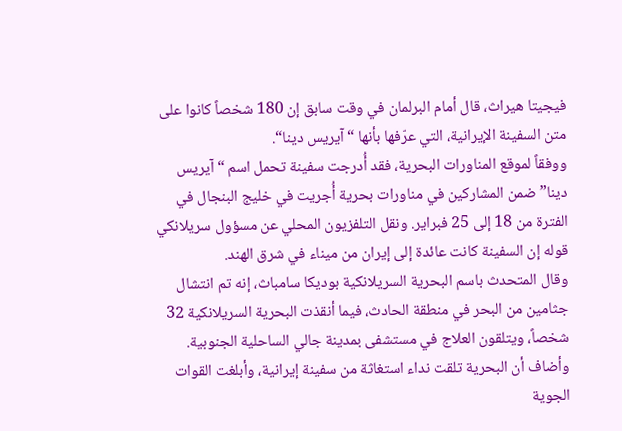فيجيتا هيراث، قال أمام البرلمان في وقت سابق إن 180 شخصاً كانوا على متن السفينة الإيرانية، التي عرّفها بأنها “آيريس دينا“.
ووفقاً لموقع المناورات البحرية، فقد أُدرجت سفينة تحمل اسم “آيريس دينا” ضمن المشاركين في مناورات بحرية أُجريت في خليج البنجال في الفترة من 18 إلى 25 فبراير. ونقل التلفزيون المحلي عن مسؤول سريلانكي قوله إن السفينة كانت عائدة إلى إيران من ميناء في شرق الهند.
وقال المتحدث باسم البحرية السريلانكية بوديكا سامباث، إنه تم انتشال جثامين من البحر في منطقة الحادث، فيما أنقذت البحرية السريلانكية 32 شخصاً، ويتلقون العلاج في مستشفى بمدينة جالي الساحلية الجنوبية. وأضاف أن البحرية تلقت نداء استغاثة من سفينة إيرانية، وأبلغت القوات الجوية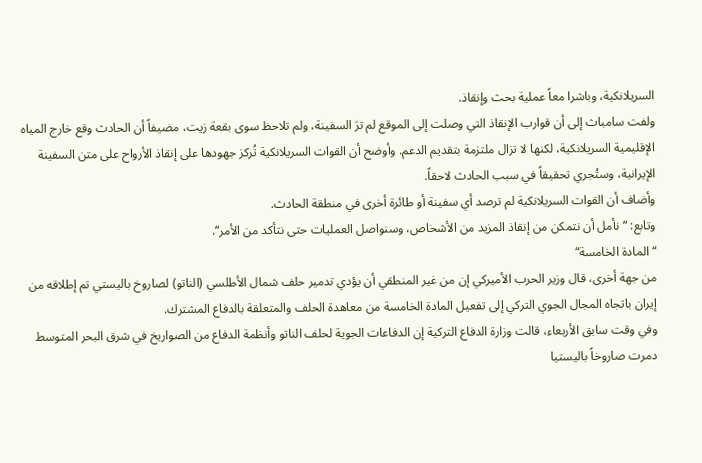السريلانكية، وباشرا معاً عملية بحث وإنقاذ.
ولفت سامباث إلى أن قوارب الإنقاذ التي وصلت إلى الموقع لم ترَ السفينة، ولم تلاحظ سوى بقعة زيت، مضيفاً أن الحادث وقع خارج المياه الإقليمية السريلانكية، لكنها لا تزال ملتزمة بتقديم الدعم. وأوضح أن القوات السريلانكية تُركز جهودها على إنقاذ الأرواح على متن السفينة الإيرانية، وستُجري تحقيقاً في سبب الحادث لاحقاً.
وأضاف أن القوات السريلانكية لم ترصد أي سفينة أو طائرة أخرى في منطقة الحادث.
وتابع: “نأمل أن نتمكن من إنقاذ المزيد من الأشخاص، وسنواصل العمليات حتى نتأكد من الأمر“.
“المادة الخامسة“
من جهة أخرى، قال وزير الحرب الأميركي إن من غير المنطقي أن يؤدي تدمير حلف شمال الأطلسي (الناتو) لصاروخ باليستي تم إطلاقه من إيران باتجاه المجال الجوي التركي إلى تفعيل المادة الخامسة من معاهدة الحلف والمتعلقة بالدفاع المشترك.
وفي وقت سابق الأربعاء، قالت وزارة الدفاع التركية إن الدفاعات الجوية لحلف الناتو وأنظمة الدفاع من الصواريخ في شرق البحر المتوسط دمرت صاروخاً باليستيا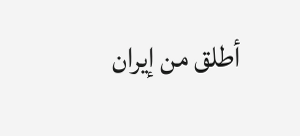أطلق من إيران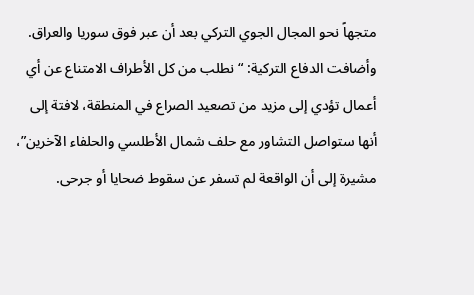متجهاً نحو المجال الجوي التركي بعد أن عبر فوق سوريا والعراق.
وأضافت الدفاع التركية: “نطلب من كل الأطراف الامتناع عن أي أعمال تؤدي إلى مزيد من تصعيد الصراع في المنطقة، لافتة إلى أنها ستواصل التشاور مع حلف شمال الأطلسي والحلفاء الآخرين”، مشيرة إلى أن الواقعة لم تسفر عن سقوط ضحايا أو جرحى.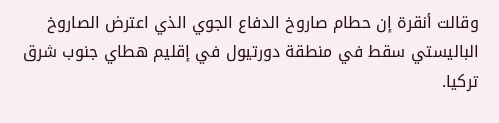وقالت أنقرة إن حطام صاروخ الدفاع الجوي الذي اعترض الصاروخ الباليستي سقط في منطقة دورتيول في إقليم هطاي جنوب شرق تركيا.